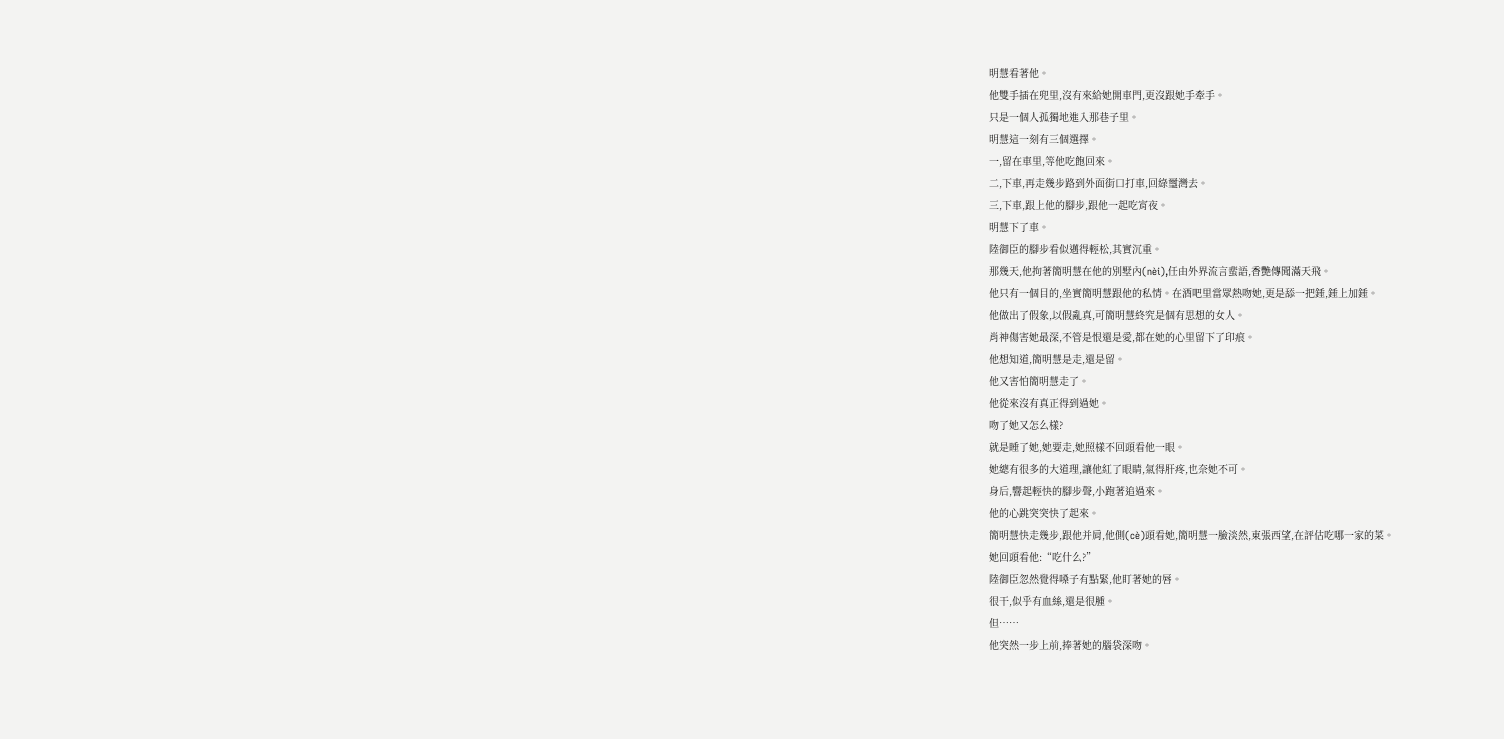明慧看著他。
他雙手插在兜里,沒有來給她開車門,更沒跟她手牽手。
只是一個人孤獨地進入那巷子里。
明慧這一刻有三個選擇。
一,留在車里,等他吃飽回來。
二,下車,再走幾步路到外面街口打車,回綠璽灣去。
三,下車,跟上他的腳步,跟他一起吃宵夜。
明慧下了車。
陸御臣的腳步看似邁得輕松,其實沉重。
那幾天,他拘著簡明慧在他的別墅內(nèi),任由外界流言蜚語,香艷傳聞滿天飛。
他只有一個目的,坐實簡明慧跟他的私情。在酒吧里當眾熱吻她,更是舔一把錘,錘上加錘。
他做出了假象,以假亂真,可簡明慧終究是個有思想的女人。
肖神傷害她最深,不管是恨還是愛,都在她的心里留下了印痕。
他想知道,簡明慧是走,還是留。
他又害怕簡明慧走了。
他從來沒有真正得到過她。
吻了她又怎么樣?
就是睡了她,她要走,她照樣不回頭看他一眼。
她總有很多的大道理,讓他紅了眼睛,氣得肝疼,也奈她不可。
身后,響起輕快的腳步聲,小跑著追過來。
他的心跳突突快了起來。
簡明慧快走幾步,跟他并肩,他側(cè)頭看她,簡明慧一臉淡然,東張西望,在評估吃哪一家的菜。
她回頭看他:“吃什么?”
陸御臣忽然覺得嗓子有點緊,他盯著她的唇。
很干,似乎有血絲,還是很腫。
但……
他突然一步上前,捧著她的腦袋深吻。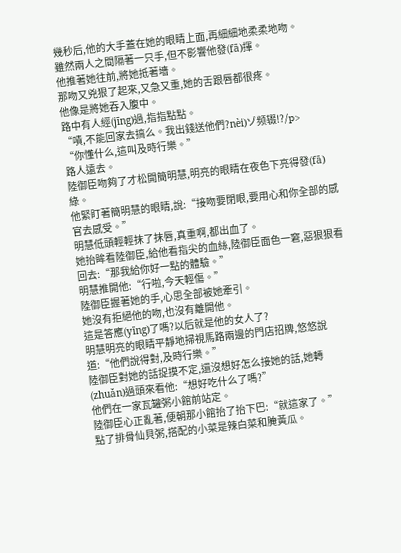幾秒后,他的大手蓋在她的眼睛上面,再細細地柔柔地吻。
雖然兩人之間隔著一只手,但不影響他發(fā)揮。
他推著她往前,將她抵著墻。
那吻又兇狠了起來,又急又重,她的舌跟唇都很疼。
他像是將她吞入腹中。
路中有人經(jīng)過,指指點點。
“嘖,不能回家去搞么。我出錢送他們?nèi)ゾ频辍!?/p>
“你懂什么,這叫及時行樂。”
路人遠去。
陸御臣吻夠了才松開簡明慧,明亮的眼睛在夜色下亮得發(fā)綠。
他緊盯著簡明慧的眼睛,說:“接吻要閉眼,要用心和你全部的感官去感受。”
明慧低頭輕輕抹了抹唇,真重啊,都出血了。
她抬眸看陸御臣,給他看指尖的血絲,陸御臣面色一窘,惡狠狠看回去:“那我給你好一點的體驗。”
明慧推開他:“行啦,今天輕傷。”
陸御臣握著她的手,心思全部被她牽引。
她沒有拒絕他的吻,也沒有離開他。
這是答應(yīng)了嗎?以后就是他的女人了?
明慧明亮的眼睛平靜地掃視馬路兩邊的門店招牌,悠悠說道:“他們說得對,及時行樂。”
陸御臣對她的話捉摸不定,還沒想好怎么接她的話,她轉(zhuǎn)過頭來看他:“想好吃什么了嗎?”
他們在一家瓦罐粥小館前站定。
陸御臣心正亂著,便朝那小館抬了抬下巴:“就這家了。”
點了排骨仙貝粥,搭配的小菜是辣白菜和腌黃瓜。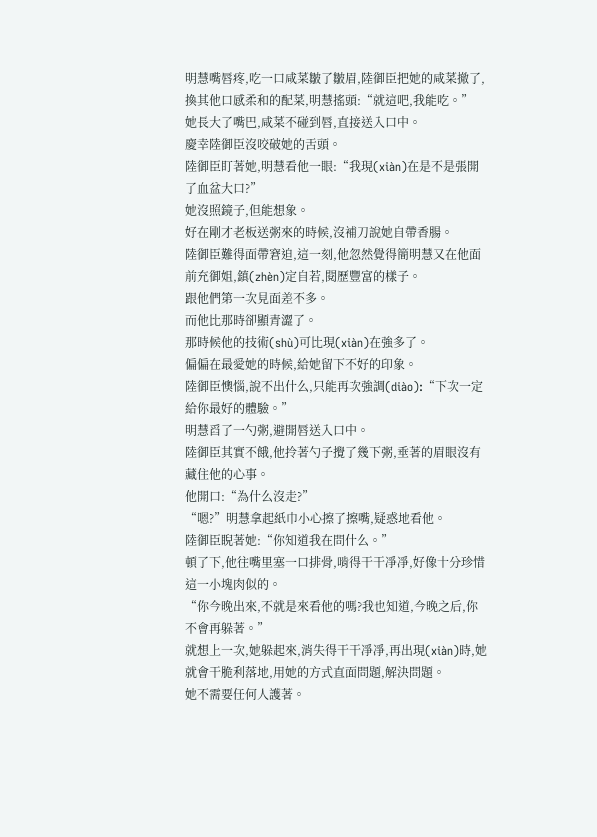明慧嘴唇疼,吃一口咸菜皺了皺眉,陸御臣把她的咸菜撤了,換其他口感柔和的配菜,明慧搖頭:“就這吧,我能吃。”
她長大了嘴巴,咸菜不碰到唇,直接送入口中。
慶幸陸御臣沒咬破她的舌頭。
陸御臣盯著她,明慧看他一眼:“我現(xiàn)在是不是張開了血盆大口?”
她沒照鏡子,但能想象。
好在剛才老板送粥來的時候,沒補刀說她自帶香腸。
陸御臣難得面帶窘迫,這一刻,他忽然覺得簡明慧又在他面前充御姐,鎮(zhèn)定自若,閱歷豐富的樣子。
跟他們第一次見面差不多。
而他比那時卻顯青澀了。
那時候他的技術(shù)可比現(xiàn)在強多了。
偏偏在最愛她的時候,給她留下不好的印象。
陸御臣懊惱,說不出什么,只能再次強調(diào):“下次一定給你最好的體驗。”
明慧舀了一勺粥,避開唇送入口中。
陸御臣其實不餓,他拎著勺子攪了幾下粥,垂著的眉眼沒有藏住他的心事。
他開口:“為什么沒走?”
“嗯?”明慧拿起紙巾小心擦了擦嘴,疑惑地看他。
陸御臣睨著她:“你知道我在問什么。”
頓了下,他往嘴里塞一口排骨,啃得干干凈凈,好像十分珍惜這一小塊肉似的。
“你今晚出來,不就是來看他的嗎?我也知道,今晚之后,你不會再躲著。”
就想上一次,她躲起來,消失得干干凈凈,再出現(xiàn)時,她就會干脆利落地,用她的方式直面問題,解決問題。
她不需要任何人護著。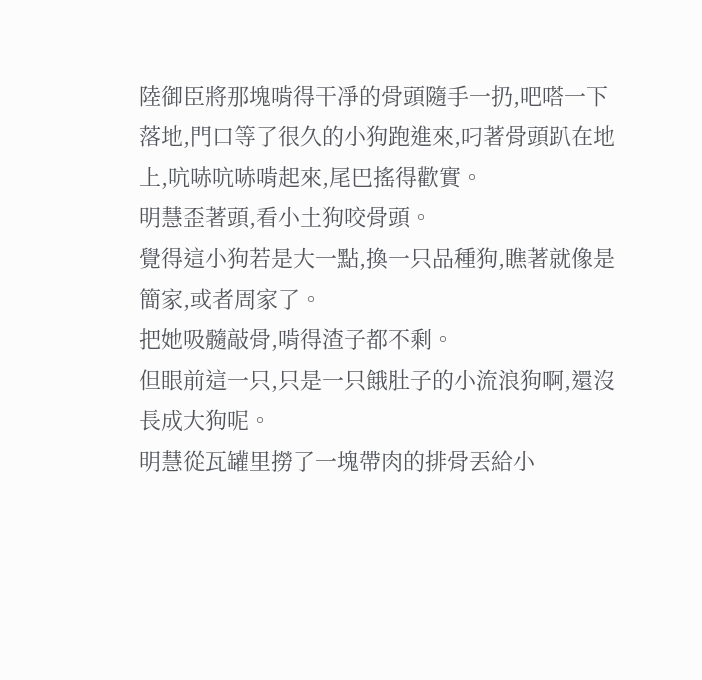陸御臣將那塊啃得干凈的骨頭隨手一扔,吧嗒一下落地,門口等了很久的小狗跑進來,叼著骨頭趴在地上,吭哧吭哧啃起來,尾巴搖得歡實。
明慧歪著頭,看小土狗咬骨頭。
覺得這小狗若是大一點,換一只品種狗,瞧著就像是簡家,或者周家了。
把她吸髓敲骨,啃得渣子都不剩。
但眼前這一只,只是一只餓肚子的小流浪狗啊,還沒長成大狗呢。
明慧從瓦罐里撈了一塊帶肉的排骨丟給小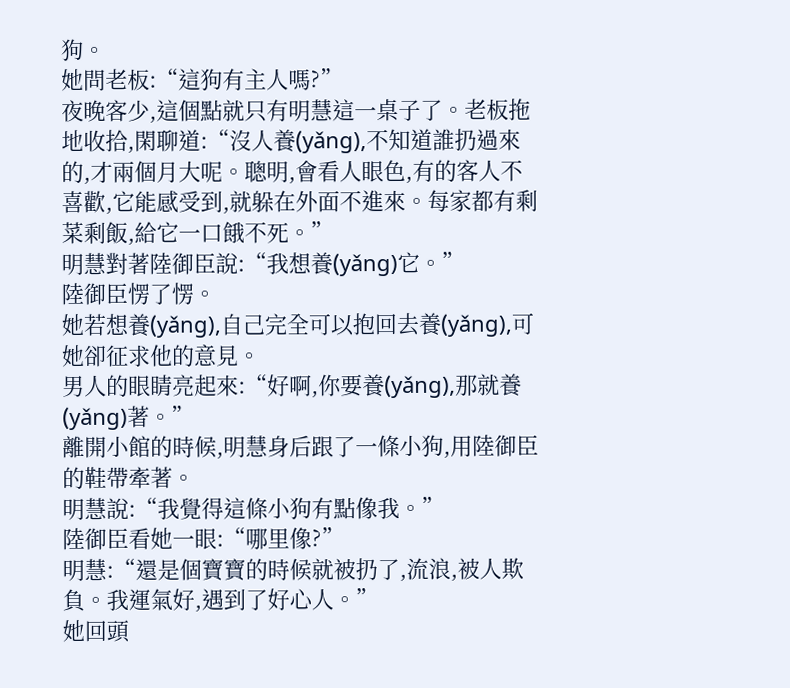狗。
她問老板:“這狗有主人嗎?”
夜晚客少,這個點就只有明慧這一桌子了。老板拖地收拾,閑聊道:“沒人養(yǎng),不知道誰扔過來的,才兩個月大呢。聰明,會看人眼色,有的客人不喜歡,它能感受到,就躲在外面不進來。每家都有剩菜剩飯,給它一口餓不死。”
明慧對著陸御臣說:“我想養(yǎng)它。”
陸御臣愣了愣。
她若想養(yǎng),自己完全可以抱回去養(yǎng),可她卻征求他的意見。
男人的眼睛亮起來:“好啊,你要養(yǎng),那就養(yǎng)著。”
離開小館的時候,明慧身后跟了一條小狗,用陸御臣的鞋帶牽著。
明慧說:“我覺得這條小狗有點像我。”
陸御臣看她一眼:“哪里像?”
明慧:“還是個寶寶的時候就被扔了,流浪,被人欺負。我運氣好,遇到了好心人。”
她回頭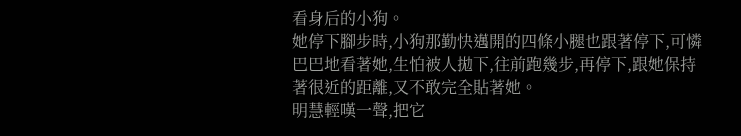看身后的小狗。
她停下腳步時,小狗那勤快邁開的四條小腿也跟著停下,可憐巴巴地看著她,生怕被人拋下,往前跑幾步,再停下,跟她保持著很近的距離,又不敢完全貼著她。
明慧輕嘆一聲,把它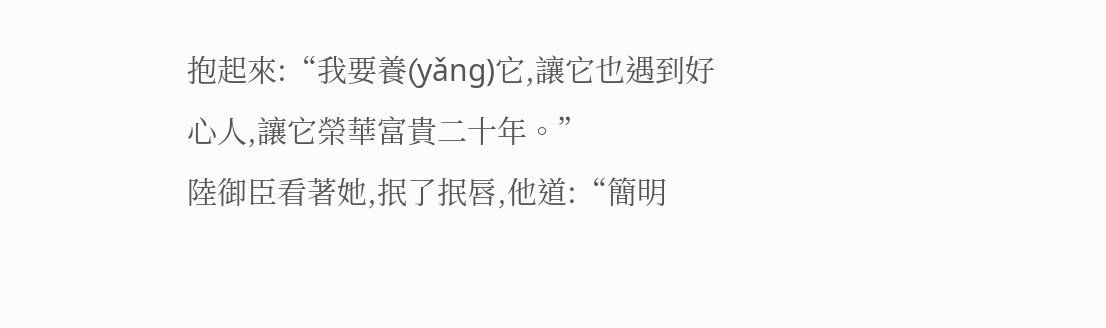抱起來:“我要養(yǎng)它,讓它也遇到好心人,讓它榮華富貴二十年。”
陸御臣看著她,抿了抿唇,他道:“簡明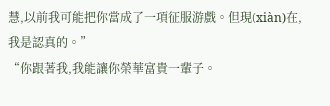慧,以前我可能把你當成了一項征服游戲。但現(xiàn)在,我是認真的。”
“你跟著我,我能讓你榮華富貴一輩子。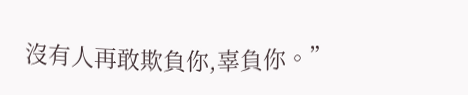沒有人再敢欺負你,辜負你。”